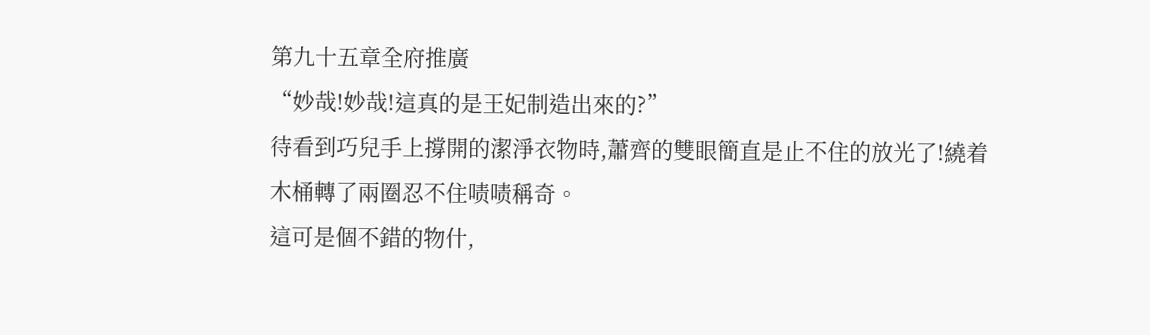第九十五章全府推廣
“妙哉!妙哉!這真的是王妃制造出來的?”
待看到巧兒手上撐開的潔淨衣物時,蕭齊的雙眼簡直是止不住的放光了!繞着木桶轉了兩圈忍不住啧啧稱奇。
這可是個不錯的物什,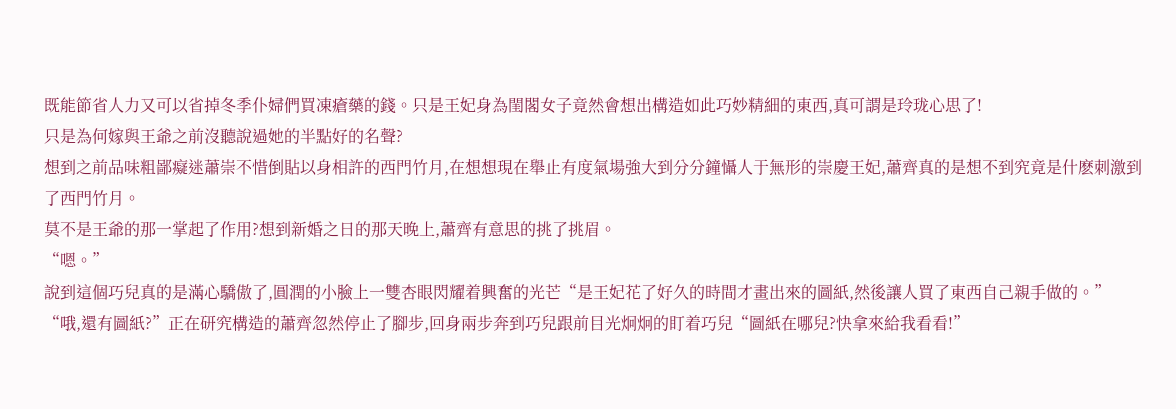既能節省人力又可以省掉冬季仆婦們買凍瘡藥的錢。只是王妃身為閨閣女子竟然會想出構造如此巧妙精細的東西,真可謂是玲珑心思了!
只是為何嫁與王爺之前沒聽說過她的半點好的名聲?
想到之前品味粗鄙癡迷蕭崇不惜倒貼以身相許的西門竹月,在想想現在舉止有度氣場強大到分分鐘懾人于無形的崇慶王妃,蕭齊真的是想不到究竟是什麽刺激到了西門竹月。
莫不是王爺的那一掌起了作用?想到新婚之日的那天晚上,蕭齊有意思的挑了挑眉。
“嗯。”
說到這個巧兒真的是滿心驕傲了,圓潤的小臉上一雙杏眼閃耀着興奮的光芒“是王妃花了好久的時間才畫出來的圖紙,然後讓人買了東西自己親手做的。”
“哦,還有圖紙?”正在研究構造的蕭齊忽然停止了腳步,回身兩步奔到巧兒跟前目光炯炯的盯着巧兒“圖紙在哪兒?快拿來給我看看!”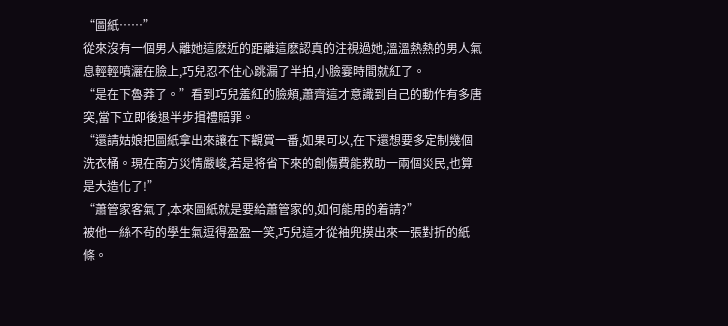“圖紙……”
從來沒有一個男人離她這麽近的距離這麽認真的注視過她,溫溫熱熱的男人氣息輕輕噴灑在臉上,巧兒忍不住心跳漏了半拍,小臉霎時間就紅了。
“是在下魯莽了。”看到巧兒羞紅的臉頰,蕭齊這才意識到自己的動作有多唐突,當下立即後退半步揖禮賠罪。
“還請姑娘把圖紙拿出來讓在下觀賞一番,如果可以,在下還想要多定制幾個洗衣桶。現在南方災情嚴峻,若是将省下來的創傷費能救助一兩個災民,也算是大造化了!”
“蕭管家客氣了,本來圖紙就是要給蕭管家的,如何能用的着請?”
被他一絲不茍的學生氣逗得盈盈一笑,巧兒這才從袖兜摸出來一張對折的紙條。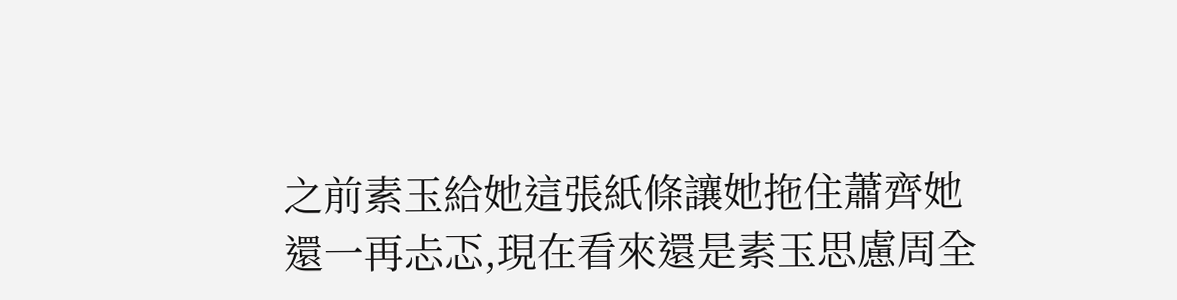之前素玉給她這張紙條讓她拖住蕭齊她還一再忐忑,現在看來還是素玉思慮周全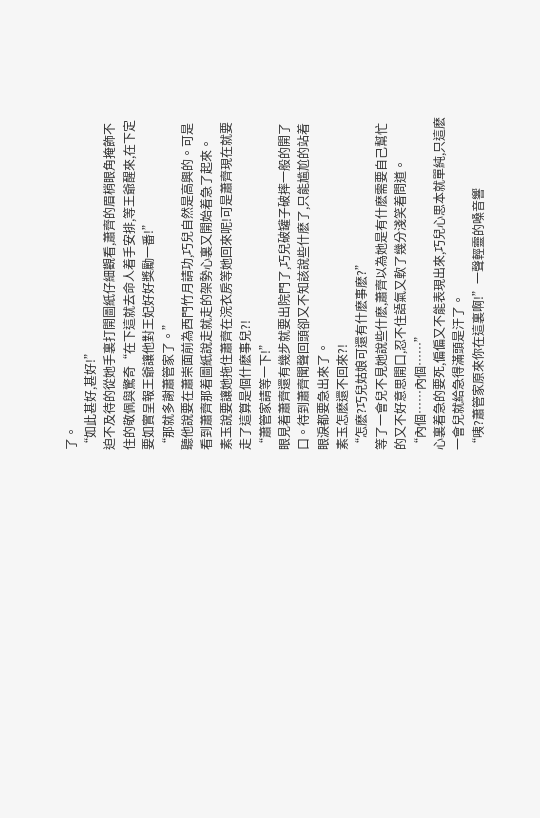了。
“如此甚好,甚好!”
迫不及待的從她手裏打開圖紙仔細觀看,蕭齊的眉梢眼角掩飾不住的敬佩與驚奇“在下這就去命人着手安排,等王爺醒來,在下定要如實呈報王爺讓他對王妃好好獎勵一番!”
“那就多謝蕭管家了。”
聽他說要在蕭崇面前為西門竹月請功,巧兒自然是高興的。可是看到蕭齊那着圖紙說走就走的架勢心裏又開始着急了起來。
素玉說要讓她拖住蕭齊在浣衣房等她回來呢!可是蕭齊現在就要走了這算是個什麽事兒?!
“蕭管家請等一下!”
眼見着蕭齊還有幾步就要出院門了,巧兒破罐子破摔一般的開了口。待到蕭齊聞聲回頭卻又不知該說些什麽了,只能尴尬的站着眼淚都要急出來了。
素玉怎麽還不回來?!
“怎麽?巧兒姑娘可還有什麽事麽?”
等了一會兒不見她說些什麽,蕭齊以為她是有什麽需要自己幫忙的又不好意思開口,忍不住語氣又軟了幾分淺笑着問道。
“內個……內個……”
心裏着急的要死,偏偏又不能表現出來,巧兒心思本就單純,只這麽一會兒就給急得滿頭是汗了。
“咦?蕭管家原來你在這裏啊!”一聲輕靈的嗓音響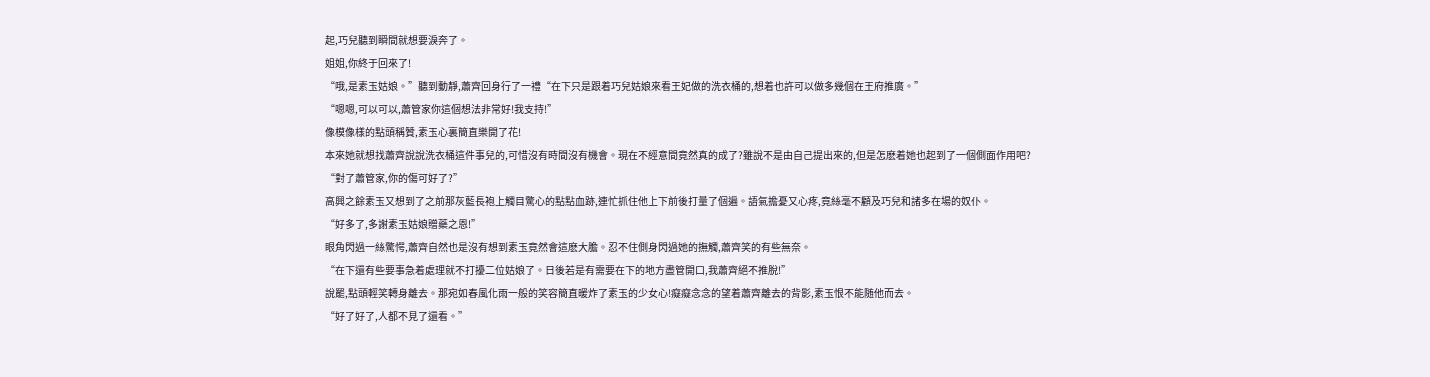起,巧兒聽到瞬間就想要淚奔了。
姐姐,你終于回來了!
“哦,是素玉姑娘。”聽到動靜,蕭齊回身行了一禮“在下只是跟着巧兒姑娘來看王妃做的洗衣桶的,想着也許可以做多幾個在王府推廣。”
“嗯嗯,可以可以,蕭管家你這個想法非常好!我支持!”
像模像樣的點頭稱贊,素玉心裏簡直樂開了花!
本來她就想找蕭齊說說洗衣桶這件事兒的,可惜沒有時間沒有機會。現在不經意間竟然真的成了?雖說不是由自己提出來的,但是怎麽着她也起到了一個側面作用吧?
“對了蕭管家,你的傷可好了?”
高興之餘素玉又想到了之前那灰藍長袍上觸目驚心的點點血跡,連忙抓住他上下前後打量了個遍。語氣擔憂又心疼,竟絲毫不顧及巧兒和諸多在場的奴仆。
“好多了,多謝素玉姑娘贈藥之恩!”
眼角閃過一絲驚愕,蕭齊自然也是沒有想到素玉竟然會這麽大膽。忍不住側身閃過她的撫觸,蕭齊笑的有些無奈。
“在下還有些要事急着處理就不打擾二位姑娘了。日後若是有需要在下的地方盡管開口,我蕭齊絕不推脫!”
說罷,點頭輕笑轉身離去。那宛如春風化雨一般的笑容簡直暖炸了素玉的少女心!癡癡念念的望着蕭齊離去的背影,素玉恨不能随他而去。
“好了好了,人都不見了還看。”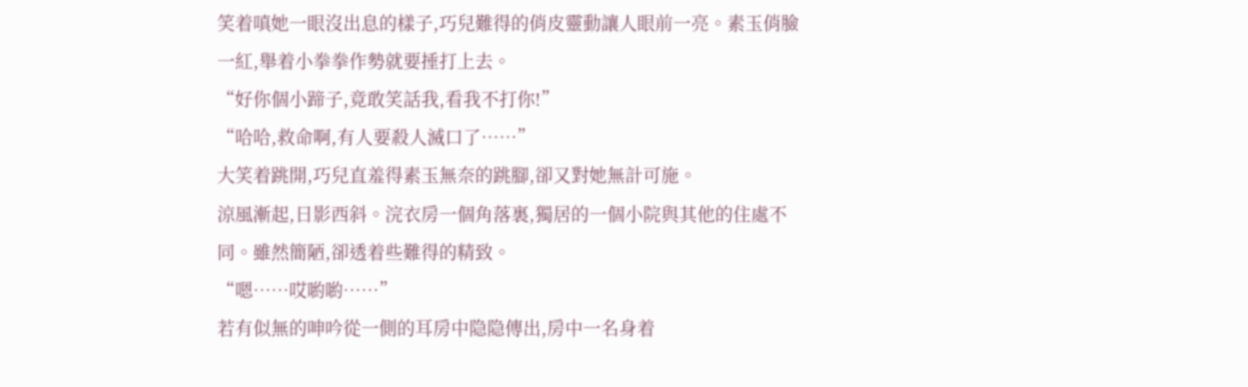笑着嗔她一眼沒出息的樣子,巧兒難得的俏皮靈動讓人眼前一亮。素玉俏臉一紅,舉着小拳拳作勢就要捶打上去。
“好你個小蹄子,竟敢笑話我,看我不打你!”
“哈哈,救命啊,有人要殺人滅口了……”
大笑着跳開,巧兒直羞得素玉無奈的跳腳,卻又對她無計可施。
涼風漸起,日影西斜。浣衣房一個角落裏,獨居的一個小院與其他的住處不同。雖然簡陋,卻透着些難得的精致。
“嗯……哎喲喲……”
若有似無的呻吟從一側的耳房中隐隐傳出,房中一名身着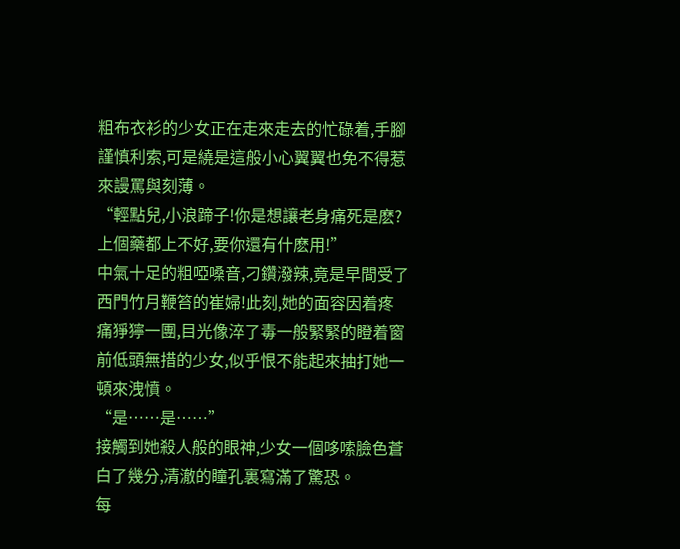粗布衣衫的少女正在走來走去的忙碌着,手腳謹慎利索,可是繞是這般小心翼翼也免不得惹來謾罵與刻薄。
“輕點兒,小浪蹄子!你是想讓老身痛死是麽?上個藥都上不好,要你還有什麽用!”
中氣十足的粗啞嗓音,刁鑽潑辣,竟是早間受了西門竹月鞭笞的崔婦!此刻,她的面容因着疼痛猙獰一團,目光像淬了毒一般緊緊的瞪着窗前低頭無措的少女,似乎恨不能起來抽打她一頓來洩憤。
“是……是……”
接觸到她殺人般的眼神,少女一個哆嗦臉色蒼白了幾分,清澈的瞳孔裏寫滿了驚恐。
每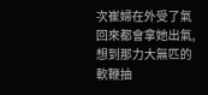次崔婦在外受了氣回來都會拿她出氣,想到那力大無匹的軟鞭抽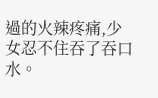過的火辣疼痛,少女忍不住吞了吞口水。